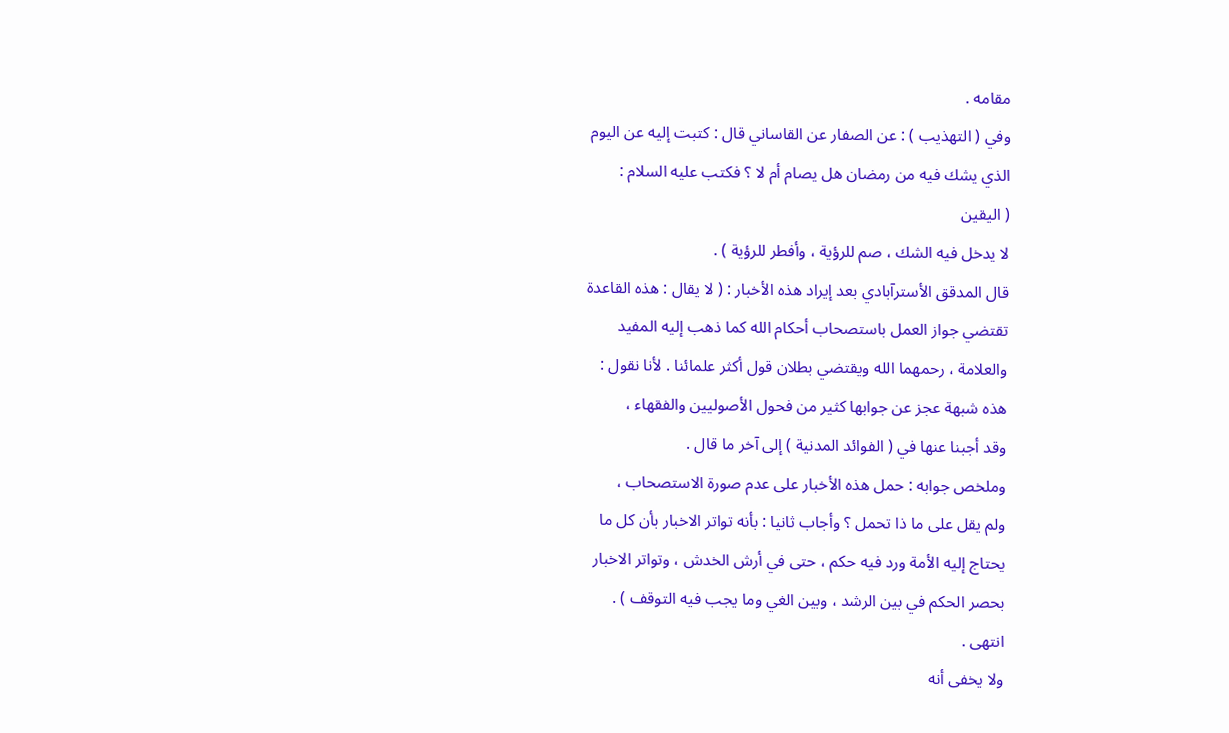مقامه .
وفي ( التهذيب ) : عن الصفار عن القاساني قال : كتبت إليه عن اليوم
الذي يشك فيه من رمضان هل يصام أم لا ؟ فكتب عليه السلام :
( اليقين
لا يدخل فيه الشك ، صم للرؤية ، وأفطر للرؤية ) .
قال المدقق الأسترآبادي بعد إيراد هذه الأخبار : ( لا يقال : هذه القاعدة
تقتضي جواز العمل باستصحاب أحكام الله كما ذهب إليه المفيد
والعلامة ، رحمهما الله ويقتضي بطلان قول أكثر علمائنا . لأنا نقول :
هذه شبهة عجز عن جوابها كثير من فحول الأصوليين والفقهاء ،
وقد أجبنا عنها في ( الفوائد المدنية ) إلى آخر ما قال .
وملخص جوابه : حمل هذه الأخبار على عدم صورة الاستصحاب ،
ولم يقل على ما ذا تحمل ؟ وأجاب ثانيا : بأنه تواتر الاخبار بأن كل ما
يحتاج إليه الأمة ورد فيه حكم ، حتى في أرش الخدش ، وتواتر الاخبار
بحصر الحكم في بين الرشد ، وبين الغي وما يجب فيه التوقف ) .
انتهى .
ولا يخفى أنه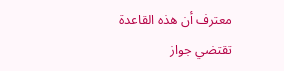معترف أن هذه القاعدة تقتضي جواز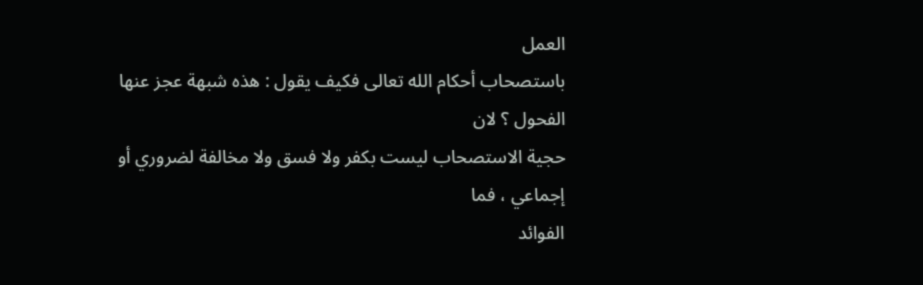العمل
باستصحاب أحكام الله تعالى فكيف يقول : هذه شبهة عجز عنها
الفحول ؟ لان
حجية الاستصحاب ليست بكفر ولا فسق ولا مخالفة لضروري أو
إجماعي ، فما
الفوائد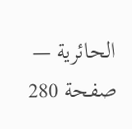الحائرية — صفحة 280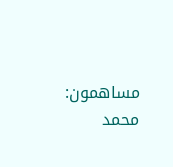مساهمون: محمد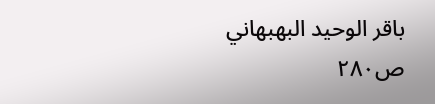باقر الوحيد البهبهاني
ص٢٨٠